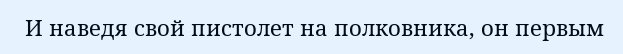И наведя свой пистолет на полковника, он первым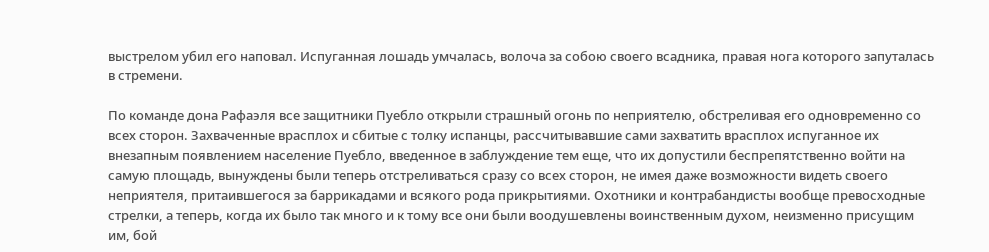выстрелом убил его наповал. Испуганная лошадь умчалась, волоча за собою своего всадника, правая нога которого запуталась в стремени.

По команде дона Рафаэля все защитники Пуебло открыли страшный огонь по неприятелю, обстреливая его одновременно со всех сторон. Захваченные врасплох и сбитые с толку испанцы, рассчитывавшие сами захватить врасплох испуганное их внезапным появлением население Пуебло, введенное в заблуждение тем еще, что их допустили беспрепятственно войти на самую площадь, вынуждены были теперь отстреливаться сразу со всех сторон, не имея даже возможности видеть своего неприятеля, притаившегося за баррикадами и всякого рода прикрытиями. Охотники и контрабандисты вообще превосходные стрелки, а теперь, когда их было так много и к тому все они были воодушевлены воинственным духом, неизменно присущим им, бой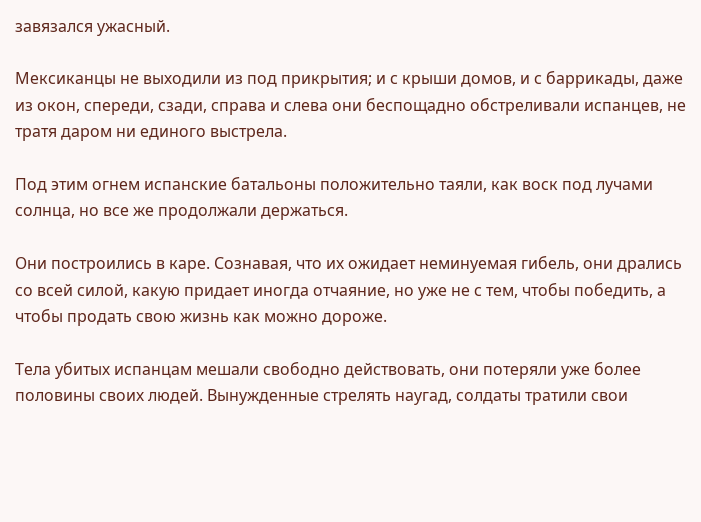завязался ужасный.

Мексиканцы не выходили из под прикрытия; и с крыши домов, и с баррикады, даже из окон, спереди, сзади, справа и слева они беспощадно обстреливали испанцев, не тратя даром ни единого выстрела.

Под этим огнем испанские батальоны положительно таяли, как воск под лучами солнца, но все же продолжали держаться.

Они построились в каре. Сознавая, что их ожидает неминуемая гибель, они дрались со всей силой, какую придает иногда отчаяние, но уже не с тем, чтобы победить, а чтобы продать свою жизнь как можно дороже.

Тела убитых испанцам мешали свободно действовать, они потеряли уже более половины своих людей. Вынужденные стрелять наугад, солдаты тратили свои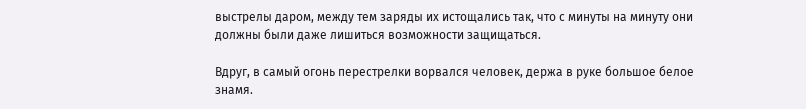выстрелы даром, между тем заряды их истощались так, что с минуты на минуту они должны были даже лишиться возможности защищаться.

Вдруг, в самый огонь перестрелки ворвался человек, держа в руке большое белое знамя.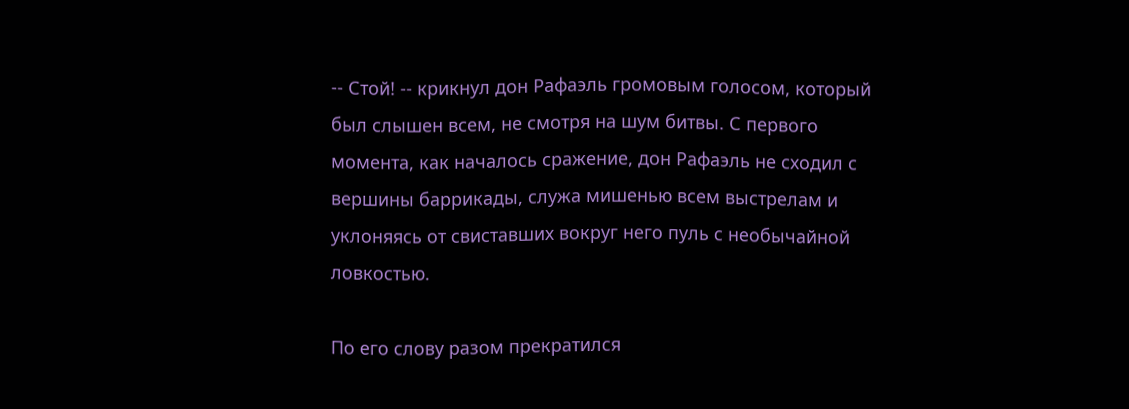-- Стой! -- крикнул дон Рафаэль громовым голосом, который был слышен всем, не смотря на шум битвы. С первого момента, как началось сражение, дон Рафаэль не сходил с вершины баррикады, служа мишенью всем выстрелам и уклоняясь от свиставших вокруг него пуль с необычайной ловкостью.

По его слову разом прекратился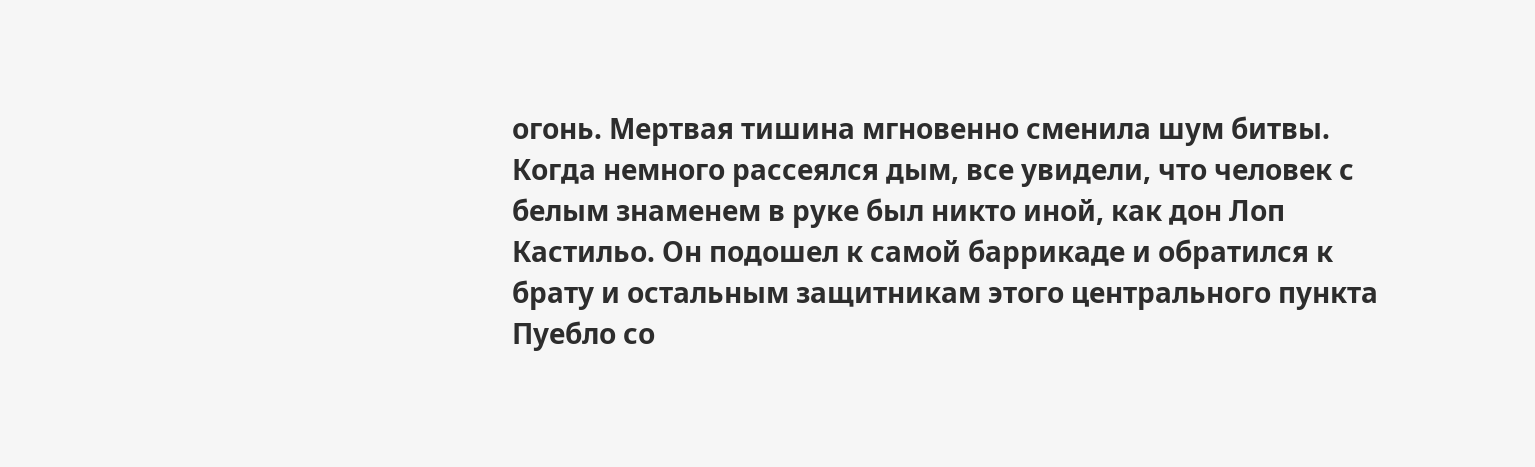огонь. Мертвая тишина мгновенно сменила шум битвы. Когда немного рассеялся дым, все увидели, что человек с белым знаменем в руке был никто иной, как дон Лоп Кастильо. Он подошел к самой баррикаде и обратился к брату и остальным защитникам этого центрального пункта Пуебло со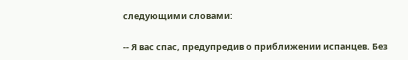следующими словами:

-- Я вас спас, предупредив о приближении испанцев. Без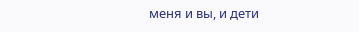меня и вы, и дети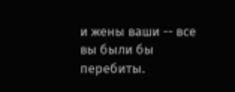и жены ваши -- все вы были бы перебиты.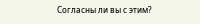Согласны ли вы с этим?